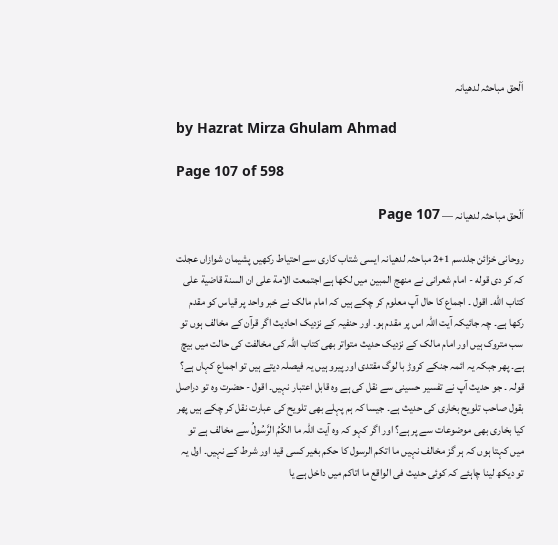اَلْحق مباحثہ لدھیانہ

by Hazrat Mirza Ghulam Ahmad

Page 107 of 598

اَلْحق مباحثہ لدھیانہ — Page 107

روحانی خزائن جلدسم 1+2 مباحثہ لدھیانہ ایسی شتاب کاری سے احتیاط رکھیں پشیمان شوازاں عجلت کہ کر دی قوله - امام شعرانی نے منھج المبین میں لکھا ہے اجتمعت الامة على ان السنة قاضية على كتاب الله۔ اقول ۔ اجماع کا حال آپ معلوم کر چکے ہیں کہ امام مالک نے خبر واحد پر قیاس کو مقدم رکھا ہے۔ چہ جائیکہ آیت اللہ اس پر مقدم ہو۔ اور حنفیہ کے نزدیک احادیث اگر قرآن کے مخالف ہوں تو سب متروک ہیں اور امام مالک کے نزدیک حدیث متواتر بھی کتاب اللہ کی مخالفت کی حالت میں بیچ ہے۔ پھر جبکہ یہ ائمہ جنکے کروڑ با لوگ مقتدی اور پیرو ہیں یہ فیصلہ دیتے ہیں تو اجماع کہاں ہے؟ قولہ ۔ جو حدیث آپ نے تفسیر حسینی سے نقل کی ہے وہ قابل اعتبار نہیں۔ اقول - حضرت وہ تو دراصل بقول صاحب تلویح بخاری کی حدیث ہے۔ جیسا کہ ہم پہلے بھی تلویح کی عبارت نقل کر چکے ہیں پھر کیا بخاری بھی موضوعات سے پر ہے؟ اور اگر کہو کہ وہ آیت اللہ ما الكُمُ الرَّسُولُ سے مخالف ہے تو میں کہتا ہوں کہ ہر گز مخالف نہیں ما اتكم الرسول کا حکم بغیر کسی قید اور شرط کے نہیں۔ اول یہ تو دیکھ لینا چاہئے کہ کوئی حدیث فی الواقع ما اتاکم میں داخل ہے یا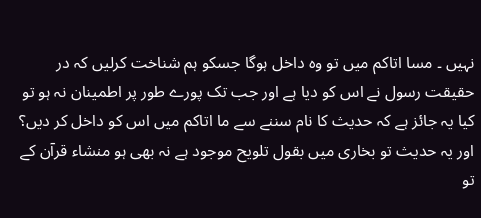نہیں ۔ مسا اتاکم میں تو وہ داخل ہوگا جسکو ہم شناخت کرلیں کہ در حقیقت رسول نے اس کو دیا ہے اور جب تک پورے طور پر اطمینان نہ ہو تو کیا یہ جائز ہے کہ حدیث کا نام سننے سے ما اتاکم میں اس کو داخل کر دیں؟ اور یہ حدیث تو بخاری میں بقول تلویح موجود ہے نہ بھی ہو منشاء قرآن کے تو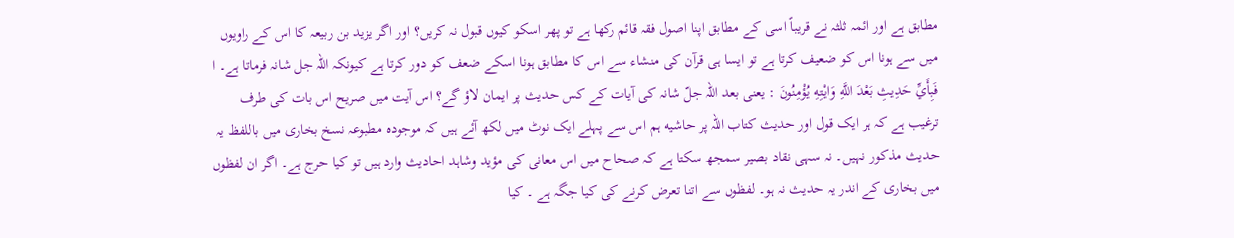مطابق ہے اور ائمہ ثلثہ نے قریباً اسی کے مطابق اپنا اصول فقہ قائم رکھا ہے تو پھر اسکو کیوں قبول نہ کریں؟ اور اگر یزید بن ربیعہ کا اس کے راویوں میں سے ہونا اس کو ضعیف کرتا ہے تو ایسا ہی قرآن کی منشاء سے اس کا مطابق ہونا اسکے ضعف کو دور کرتا ہے کیونکہ اللہ جل شانہ فرماتا ہے۔ ا فَبِأَيِّ حَدِيثِ بَعْدَ اللَّهِ وَايْتِهِ يُؤْمِنُونَ : یعنی بعد اللہ جلّ شانہ کی آیات کے کس حدیث پر ایمان لاؤ گے؟ اس آیت میں صریح اس بات کی طرف ترغیب ہے کہ ہر ایک قول اور حدیث کتاب اللہ پر حاشیه ہم اس سے پہلے ایک نوٹ میں لکھ آئے ہیں کہ موجودہ مطبوعہ نسخ بخاری میں باللفظ یہ حدیث مذکور نہیں۔ نہ سہی نقاد بصیر سمجھ سکتا ہے کہ صحاح میں اس معانی کی مؤید وشاہد احادیث وارد ہیں تو کیا حرج ہے۔ اگر ان لفظوں میں بخاری کے اندر یہ حدیث نہ ہو۔ لفظوں سے اتنا تعرض کرنے کی کیا جگہ ہے ۔ کیا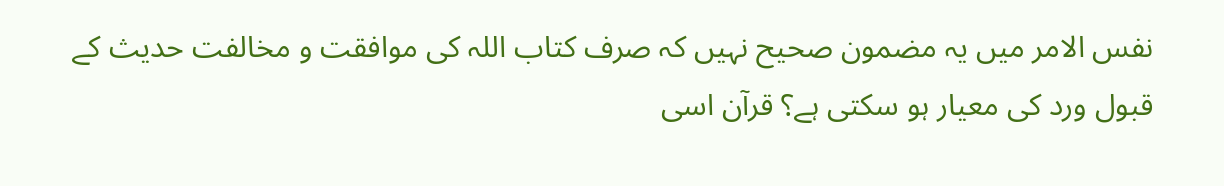نفس الامر میں یہ مضمون صحیح نہیں کہ صرف کتاب اللہ کی موافقت و مخالفت حدیث کے قبول ورد کی معیار ہو سکتی ہے؟ قرآن اسی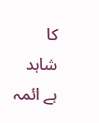کا شاہد ہے ائمہ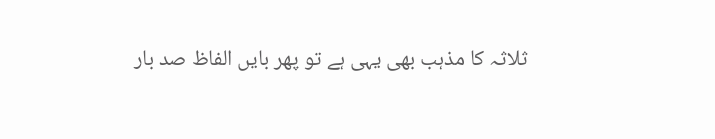ثلاثہ کا مذہب بھی یہی ہے تو پھر بایں الفاظ صد بار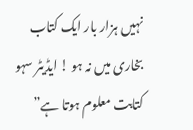نہیں ہزار بار ایک کتاب بخاری میں نہ ہو ! ایڈیٹر سہو کتابت معلوم ہوتا ہے”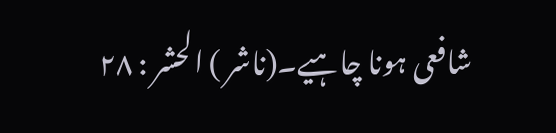شافعی ہونا چاہیے۔(ناشر ) الحشر : ٢٨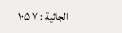الجاثية : ۷ ۱۰۵